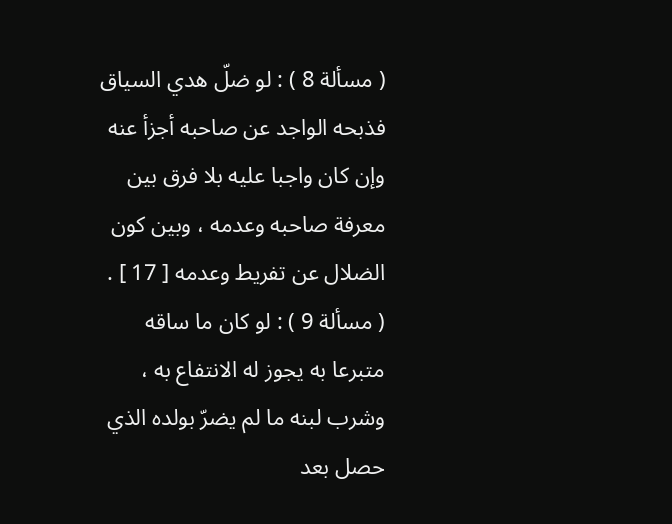( مسألة 8 ) : لو ضلّ هدي السياق فذبحه الواجد عن صاحبه أجزأ عنه وإن كان واجبا عليه بلا فرق بين معرفة صاحبه وعدمه ، وبين كون الضلال عن تفريط وعدمه [ 17 ] .
( مسألة 9 ) : لو كان ما ساقه متبرعا به يجوز له الانتفاع به ، وشرب لبنه ما لم يضرّ بولده الذي حصل بعد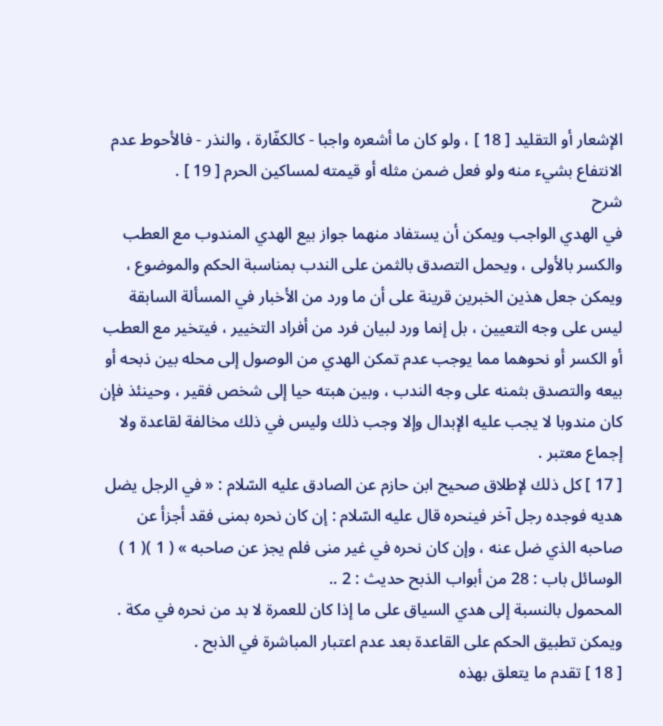الإشعار أو التقليد [ 18 ] ، ولو كان ما أشعره واجبا - كالكفّارة ، والنذر - فالأحوط عدم الانتفاع بشيء منه ولو فعل ضمن مثله أو قيمته لمساكين الحرم [ 19 ] .
شرح
في الهدي الواجب ويمكن أن يستفاد منهما جواز بيع الهدي المندوب مع العطب والكسر بالأولى ، ويحمل التصدق بالثمن على الندب بمناسبة الحكم والموضوع ، ويمكن جعل هذين الخبرين قرينة على أن ما ورد من الأخبار في المسألة السابقة ليس على وجه التعيين ، بل إنما ورد لبيان فرد من أفراد التخيير ، فيتخير مع العطب أو الكسر أو نحوهما مما يوجب عدم تمكن الهدي من الوصول إلى محله بين ذبحه أو بيعه والتصدق بثمنه على وجه الندب ، وبين هبته حيا إلى شخص فقير ، وحينئذ فإن كان مندوبا لا يجب عليه الإبدال وإلا وجب ذلك وليس في ذلك مخالفة لقاعدة ولا إجماع معتبر .
[ 17 ] كل ذلك لإطلاق صحيح ابن حازم عن الصادق عليه السّلام : « في الرجل يضل هديه فوجده رجل آخر فينحره قال عليه السّلام : إن كان نحره بمنى فقد أجزأ عن صاحبه الذي ضل عنه ، وإن كان نحره في غير منى فلم يجز عن صاحبه » ( 1 )( 1 ) الوسائل باب : 28 من أبواب الذبح حديث : 2 ..
المحمول بالنسبة إلى هدي السياق على ما إذا كان للعمرة لا بد من نحره في مكة .
ويمكن تطبيق الحكم على القاعدة بعد عدم اعتبار المباشرة في الذبح .
[ 18 ] تقدم ما يتعلق بهذه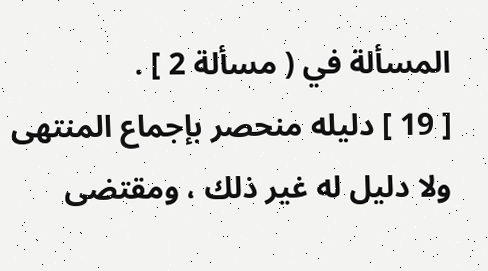المسألة في ( مسألة 2 ] .
[ 19 ] دليله منحصر بإجماع المنتهى ولا دليل له غير ذلك ، ومقتضى